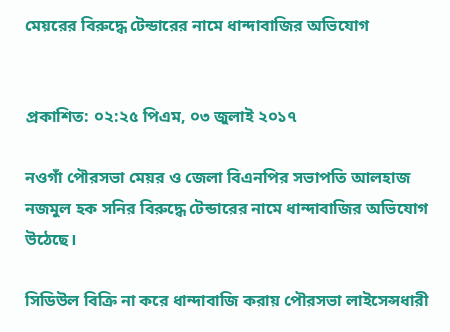মেয়রের বিরুদ্ধে টেন্ডারের নামে ধান্দাবাজির অভিযোগ


প্রকাশিত: ০২:২৫ পিএম, ০৩ জুলাই ২০১৭

নওগাঁ পৌরসভা মেয়র ও জেলা বিএনপির সভাপতি আলহাজ নজমুল হক সনির বিরুদ্ধে টেন্ডারের নামে ধান্দাবাজির অভিযোগ উঠেছে।

সিডিউল বিক্রি না করে ধান্দাবাজি করায় পৌরসভা লাইসেন্সধারী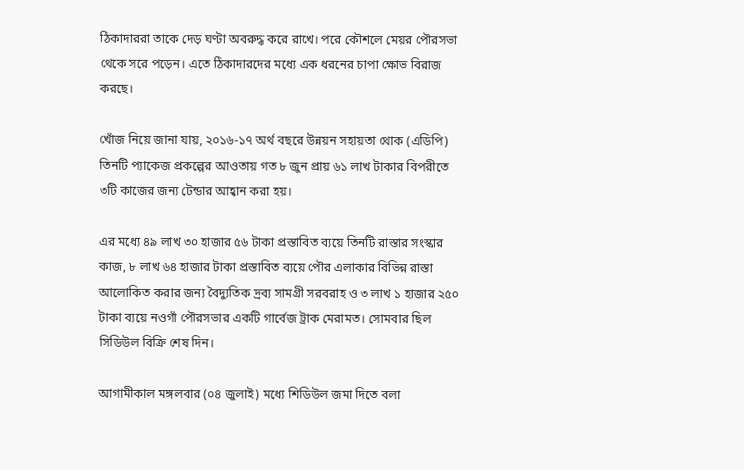ঠিকাদাররা তাকে দেড় ঘণ্টা অবরুদ্ধ করে রাখে। পরে কৌশলে মেয়র পৌরসভা থেকে সরে পড়েন। এতে ঠিকাদারদের মধ্যে এক ধরনের চাপা ক্ষোভ বিরাজ করছে।

খোঁজ নিয়ে জানা যায়, ২০১৬-১৭ অর্থ বছরে উন্নয়ন সহায়তা থোক (এডিপি) তিনটি প্যাকেজ প্রকল্পের আওতায় গত ৮ জুন প্রায় ৬১ লাখ টাকার বিপরীতে ৩টি কাজের জন্য টেন্ডার আহ্বান করা হয়।

এর মধ্যে ৪৯ লাখ ৩০ হাজার ৫৬ টাকা প্রস্তাবিত ব্যয়ে তিনটি রাস্তার সংস্কার কাজ, ৮ লাখ ৬৪ হাজার টাকা প্রস্তাবিত ব্যয়ে পৌর এলাকার বিভিন্ন রাস্তা আলোকিত করার জন্য বৈদ্যুতিক দ্রব্য সামগ্রী সরবরাহ ও ৩ লাখ ১ হাজার ২৫০ টাকা ব্যয়ে নওগাঁ পৌরসভার একটি গার্বেজ ট্রাক মেরামত। সোমবার ছিল সিডিউল বিক্রি শেষ দিন।

আগামীকাল মঙ্গলবার (০৪ জুলাই) মধ্যে শিডিউল জমা দিতে বলা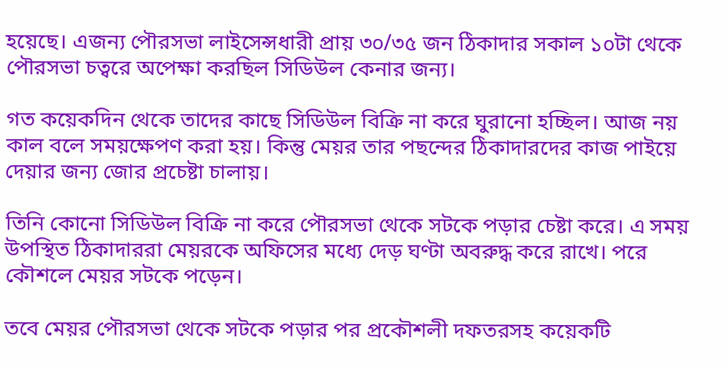হয়েছে। এজন্য পৌরসভা লাইসেন্সধারী প্রায় ৩০/৩৫ জন ঠিকাদার সকাল ১০টা থেকে পৌরসভা চত্বরে অপেক্ষা করছিল সিডিউল কেনার জন্য।

গত কয়েকদিন থেকে তাদের কাছে সিডিউল বিক্রি না করে ঘুরানো হচ্ছিল। আজ নয় কাল বলে সময়ক্ষেপণ করা হয়। কিন্তু মেয়র তার পছন্দের ঠিকাদারদের কাজ পাইয়ে দেয়ার জন্য জোর প্রচেষ্টা চালায়।

তিনি কোনো সিডিউল বিক্রি না করে পৌরসভা থেকে সটকে পড়ার চেষ্টা করে। এ সময় উপস্থিত ঠিকাদাররা মেয়রকে অফিসের মধ্যে দেড় ঘণ্টা অবরুদ্ধ করে রাখে। পরে কৌশলে মেয়র সটকে পড়েন।

তবে মেয়র পৌরসভা থেকে সটকে পড়ার পর প্রকৌশলী দফতরসহ কয়েকটি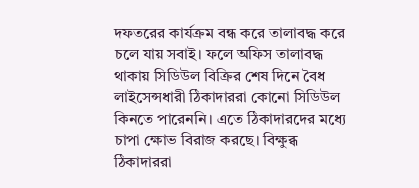দফতরের কার্যক্রম বন্ধ করে তালাবদ্ধ করে চলে যায় সবাই। ফলে অফিস তালাবদ্ধ থাকায় সিডিউল বিক্রির শেষ দিনে বৈধ লাইসেন্সধারী ঠিকাদাররা কোনো সিডিউল কিনতে পারেননি। এতে ঠিকাদারদের মধ্যে চাপা ক্ষোভ বিরাজ করছে। বিক্ষুব্ধ ঠিকাদাররা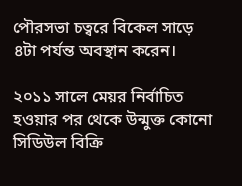পৌরসভা চত্বরে বিকেল সাড়ে ৪টা পর্যন্ত অবস্থান করেন।

২০১১ সালে মেয়র নির্বাচিত হওয়ার পর থেকে উন্মুক্ত কোনো সিডিউল বিক্রি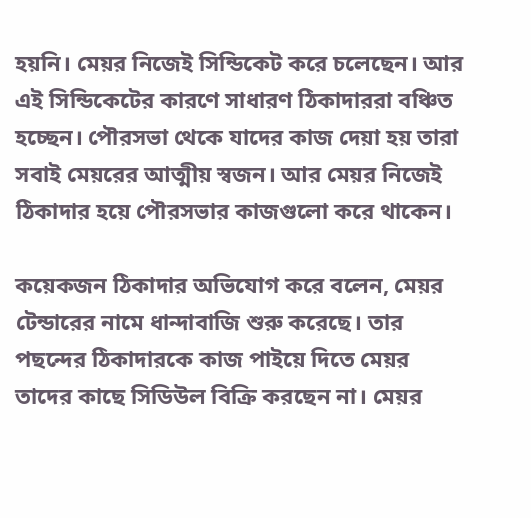হয়নি। মেয়র নিজেই সিন্ডিকেট করে চলেছেন। আর এই সিন্ডিকেটের কারণে সাধারণ ঠিকাদাররা বঞ্চিত হচ্ছেন। পৌরসভা থেকে যাদের কাজ দেয়া হয় তারা সবাই মেয়রের আত্মীয় স্বজন। আর মেয়র নিজেই ঠিকাদার হয়ে পৌরসভার কাজগুলো করে থাকেন।

কয়েকজন ঠিকাদার অভিযোগ করে বলেন, মেয়র টেন্ডারের নামে ধান্দাবাজি শুরু করেছে। তার পছন্দের ঠিকাদারকে কাজ পাইয়ে দিতে মেয়র তাদের কাছে সিডিউল বিক্রি করছেন না। মেয়র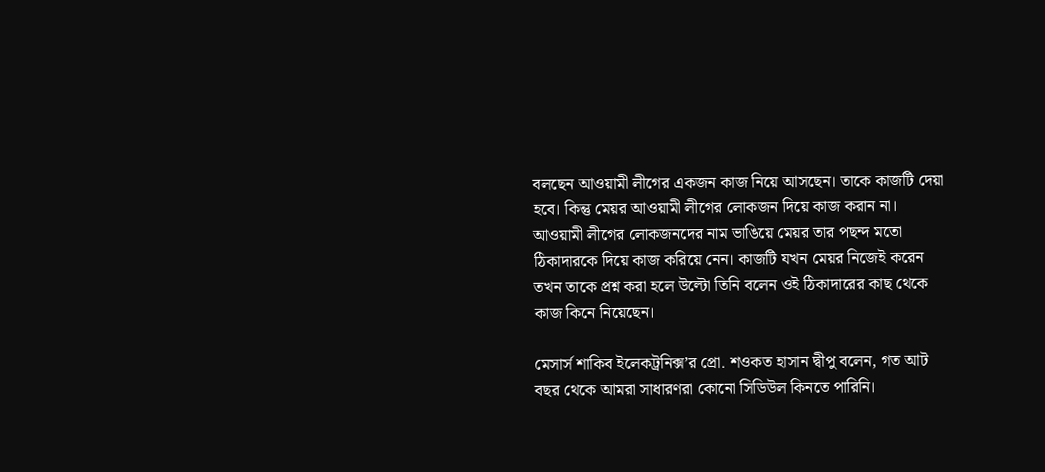বলছেন আওয়ামী লীগের একজন কাজ নিয়ে আসছেন। তাকে কাজটি দেয়া হবে। কিন্তু মেয়র আওয়ামী লীগের লোকজন দিয়ে কাজ করান না। আওয়ামী লীগের লোকজনদের নাম ভাঙিয়ে মেয়র তার পছন্দ মতো ঠিকাদারকে দিয়ে কাজ করিয়ে নেন। কাজটি যখন মেয়র নিজেই করেন তখন তাকে প্রশ্ন করা হলে উল্টো তিনি বলেন ওই ঠিকাদারের কাছ থেকে কাজ কিনে নিয়েছেন।

মেসার্স শাকিব ইলেকট্রনিক্স’র প্রো. শওকত হাসান দ্বীপু বলেন, গত আট বছর থেকে আমরা সাধারণরা কোনো সিডিউল কিনতে পারিনি।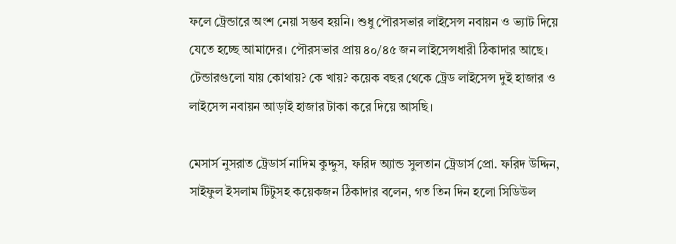ফলে ট্রেন্ডারে অংশ নেয়া সম্ভব হয়নি। শুধু পৌরসভার লাইসেন্স নবায়ন ও ভ্যাট দিয়ে যেতে হচ্ছে আমাদের। পৌরসভার প্রায় ৪০/৪৫ জন লাইসেন্সধারী ঠিকাদার আছে। টেন্ডারগুলো যায় কোথায়? কে খায়? কয়েক বছর থেকে ট্রেড লাইসেন্স দুই হাজার ও লাইসেন্স নবায়ন আড়াই হাজার টাকা করে দিয়ে আসছি।

মেসার্স নুসরাত ট্রেডার্স নাদিম কুদ্দুস, ফরিদ অ্যান্ড সুলতান ট্রেডার্স প্রো. ফরিদ উদ্দিন, সাইফুল ইসলাম টিটুসহ কয়েকজন ঠিকাদার বলেন, গত তিন দিন হলো সিডিউল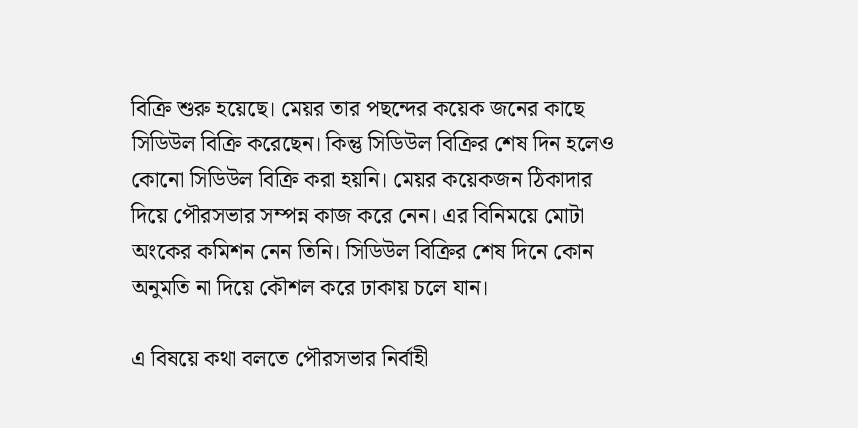বিক্রি শুরু হয়েছে। মেয়র তার পছন্দের কয়েক জনের কাছে সিডিউল বিক্রি করেছেন। কিন্তু সিডিউল বিক্রির শেষ দিন হলেও কোনো সিডিউল বিক্রি করা হয়নি। মেয়র কয়েকজন ঠিকাদার দিয়ে পৌরসভার সম্পন্ন কাজ করে নেন। এর বিনিময়ে মোটা অংকের কমিশন নেন তিনি। সিডিউল বিক্রির শেষ দিনে কোন অনুমতি না দিয়ে কৌশল করে ঢাকায় চলে যান।

এ বিষয়ে কথা বলতে পৌরসভার নির্বাহী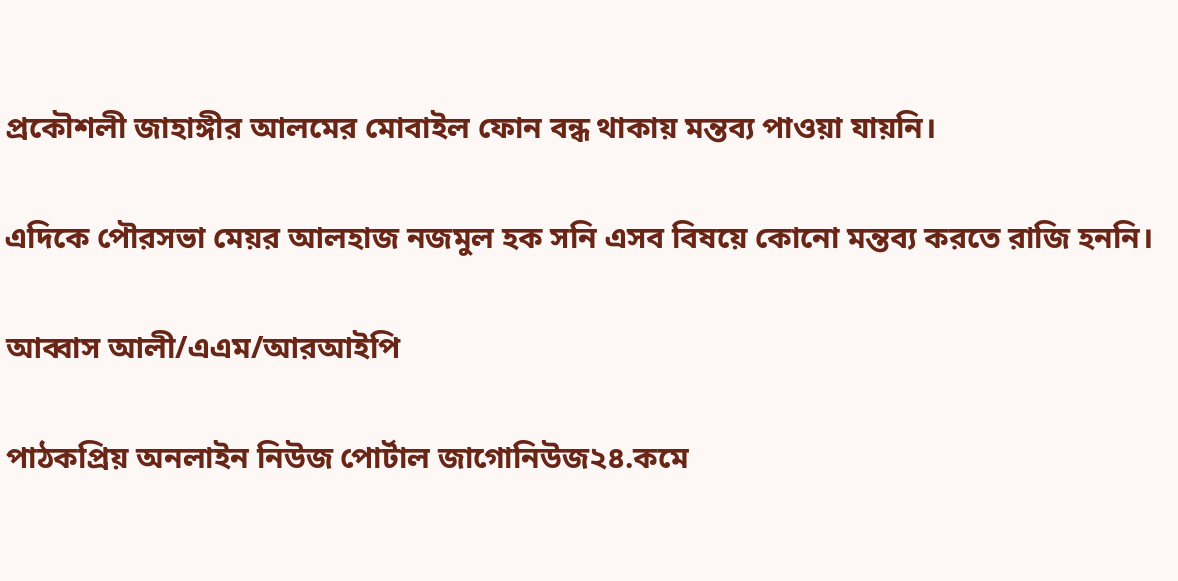প্রকৌশলী জাহাঙ্গীর আলমের মোবাইল ফোন বন্ধ থাকায় মন্তব্য পাওয়া যায়নি।

এদিকে পৌরসভা মেয়র আলহাজ নজমুল হক সনি এসব বিষয়ে কোনো মন্তব্য করতে রাজি হননি।

আব্বাস আলী/এএম/আরআইপি

পাঠকপ্রিয় অনলাইন নিউজ পোর্টাল জাগোনিউজ২৪.কমে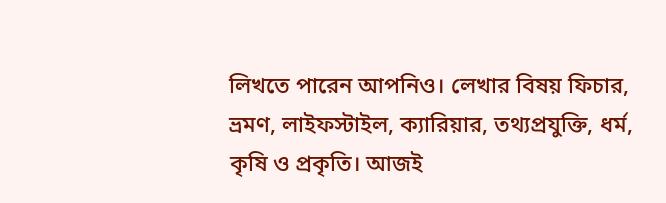লিখতে পারেন আপনিও। লেখার বিষয় ফিচার, ভ্রমণ, লাইফস্টাইল, ক্যারিয়ার, তথ্যপ্রযুক্তি, ধর্ম, কৃষি ও প্রকৃতি। আজই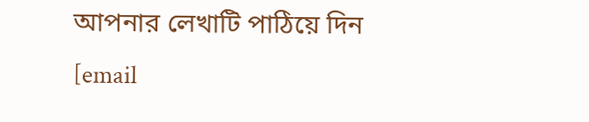আপনার লেখাটি পাঠিয়ে দিন [email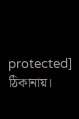protected] ঠিকানায়।